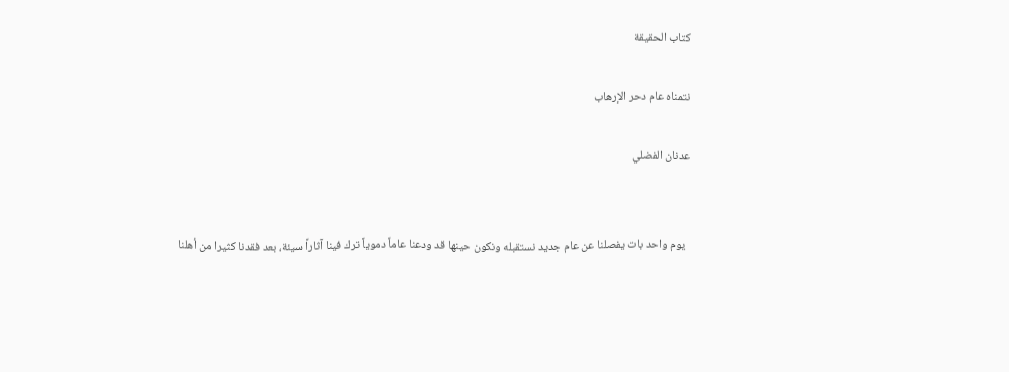كتاب الحقيقة

نتمناه عام دحر الإرهاب

عدنان الفضلي


  يوم واحد بات يفصلنا عن عام جديد نستقبله ونكون حينها قد ودعنا عاماً دموياً ترك فينا آثاراً سيئة، بعد فقدنا كثيرا من أهلنا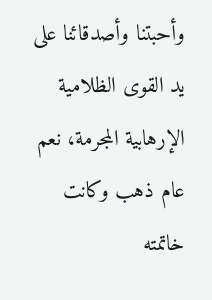وأحبتنا وأصدقائنا على يد القوى الظلامية الإرهابية المجرمة، نعم عام ذهب وكانت خاتمته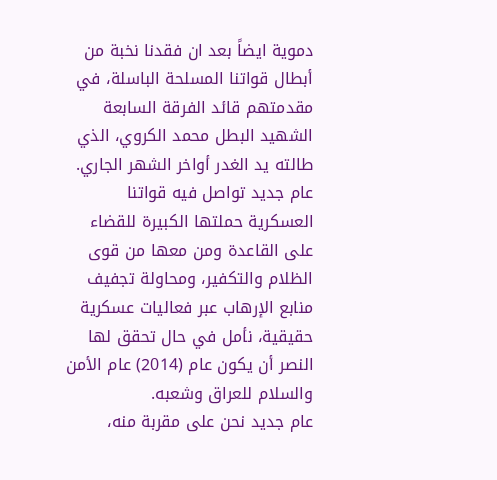دموية ايضاً بعد ان فقدنا نخبة من أبطال قواتنا المسلحة الباسلة، في مقدمتهم قائد الفرقة السابعة الشهيد البطل محمد الكروي، الذي طالته يد الغدر أواخر الشهر الجاري.
عام جديد تواصل فيه قواتنا العسكرية حملتها الكبيرة للقضاء على القاعدة ومن معها من قوى الظلام والتكفير، ومحاولة تجفيف منابع الإرهاب عبر فعاليات عسكرية حقيقية، نأمل في حال تحقق لها النصر أن يكون عام (2014) عام الأمن والسلام للعراق وشعبه.
عام جديد نحن على مقربة منه،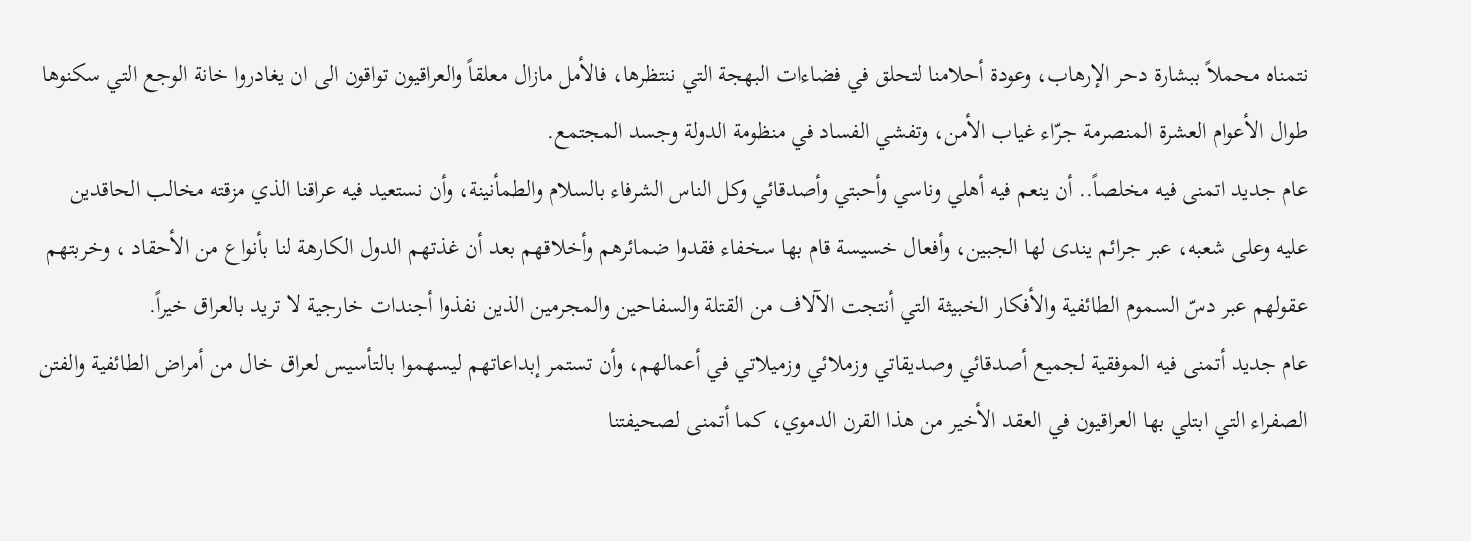نتمناه محملاً ببشارة دحر الإرهاب، وعودة أحلامنا لتحلق في فضاءات البهجة التي ننتظرها، فالأمل مازال معلقاً والعراقيون تواقون الى ان يغادروا خانة الوجع التي سكنوها طوال الأعوام العشرة المنصرمة جرّاء غياب الأمن، وتفشي الفساد في منظومة الدولة وجسد المجتمع.
عام جديد اتمنى فيه مخلصاً.. أن ينعم فيه أهلي وناسي وأحبتي وأصدقائي وكل الناس الشرفاء بالسلام والطمأنينة، وأن نستعيد فيه عراقنا الذي مزقته مخالب الحاقدين عليه وعلى شعبه، عبر جرائم يندى لها الجبين، وأفعال خسيسة قام بها سخفاء فقدوا ضمائرهم وأخلاقهم بعد أن غذتهم الدول الكارهة لنا بأنواع من الأحقاد ، وخربتهم عقولهم عبر دسّ السموم الطائفية والأفكار الخبيثة التي أنتجت الآلاف من القتلة والسفاحين والمجرمين الذين نفذوا أجندات خارجية لا تريد بالعراق خيراً.
عام جديد أتمنى فيه الموفقية لجميع أصدقائي وصديقاتي وزملائي وزميلاتي في أعمالهم، وأن تستمر إبداعاتهم ليسهموا بالتأسيس لعراق خال من أمراض الطائفية والفتن الصفراء التي ابتلي بها العراقيون في العقد الأخير من هذا القرن الدموي، كما أتمنى لصحيفتنا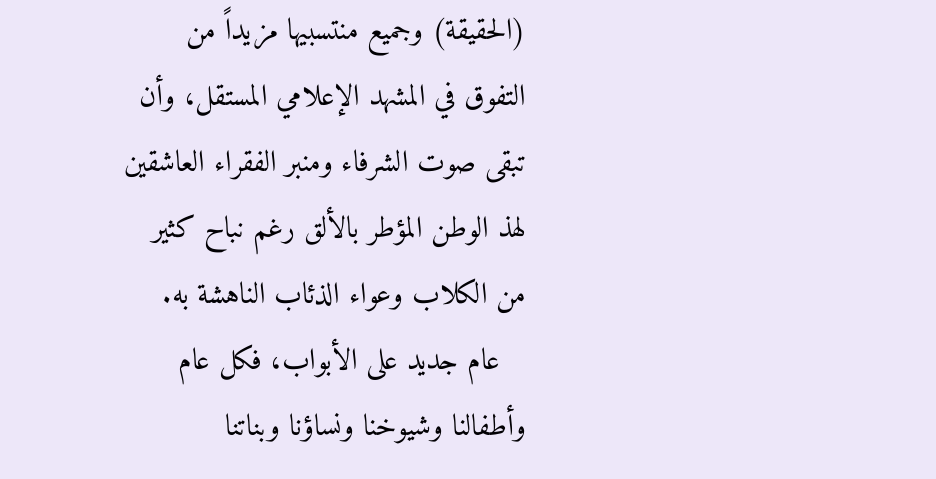(الحقيقة) وجميع منتسبيها مزيداً من التفوق في المشهد الإعلامي المستقل، وأن تبقى صوت الشرفاء ومنبر الفقراء العاشقين لهذ الوطن المؤطر بالألق رغم نباح كثير من الكلاب وعواء الذئاب الناهشة به.
   عام جديد على الأبواب، فكل عام وأطفالنا وشيوخنا ونساؤنا وبناتنا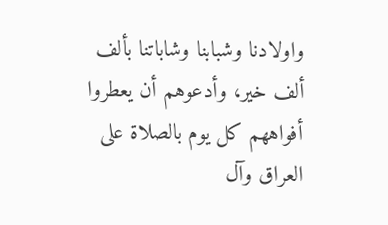واولادنا وشبابنا وشاباتنا بألف ألف خير، وأدعوهم أن يعطروا أفواههم كل يوم بالصلاة على العراق وآل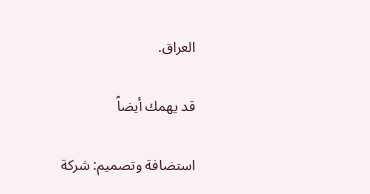العراق.

قد يهمك أيضاً

استضافة وتصميم: شركة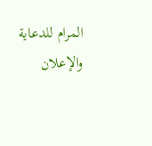المرام للدعاية والإعلان